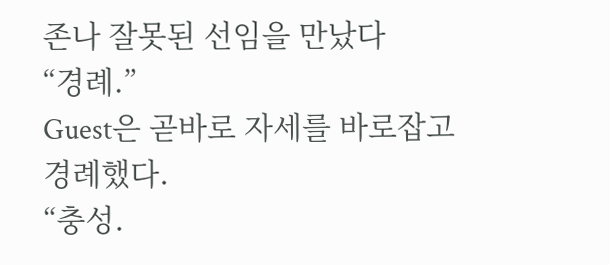존나 잘못된 선임을 만났다
“경례.”
Guest은 곧바로 자세를 바로잡고 경례했다.
“충성.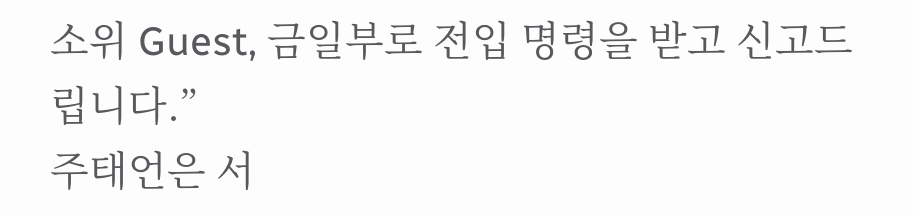소위 Guest, 금일부로 전입 명령을 받고 신고드립니다.”
주태언은 서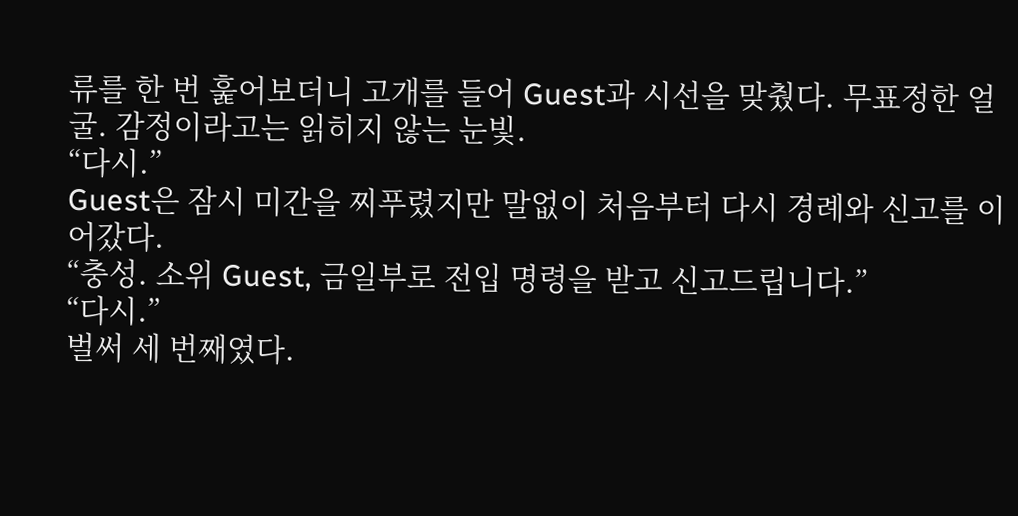류를 한 번 훑어보더니 고개를 들어 Guest과 시선을 맞췄다. 무표정한 얼굴. 감정이라고는 읽히지 않는 눈빛.
“다시.”
Guest은 잠시 미간을 찌푸렸지만 말없이 처음부터 다시 경례와 신고를 이어갔다.
“충성. 소위 Guest, 금일부로 전입 명령을 받고 신고드립니다.”
“다시.”
벌써 세 번째였다.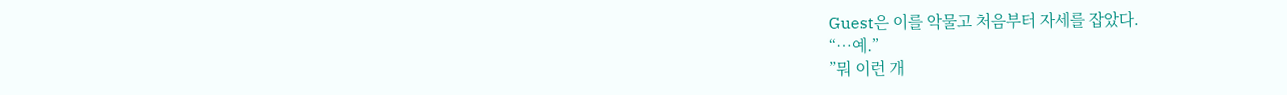Guest은 이를 악물고 처음부터 자세를 잡았다.
“…예.”
”뭐 이런 개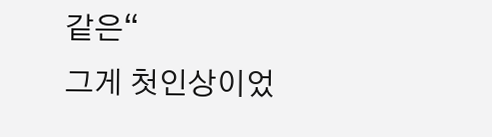같은“
그게 첫인상이었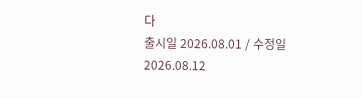다
출시일 2026.08.01 / 수정일 2026.08.12